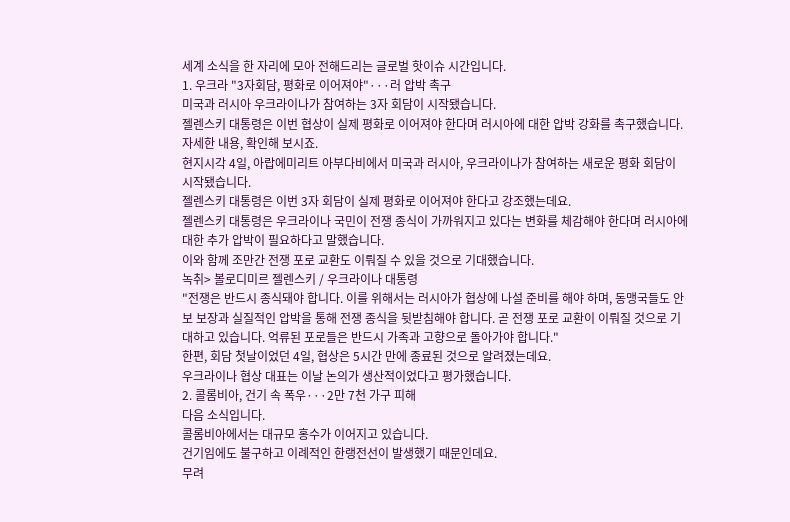세계 소식을 한 자리에 모아 전해드리는 글로벌 핫이슈 시간입니다.
1. 우크라 "3자회담, 평화로 이어져야"···러 압박 촉구
미국과 러시아 우크라이나가 참여하는 3자 회담이 시작됐습니다.
젤렌스키 대통령은 이번 협상이 실제 평화로 이어져야 한다며 러시아에 대한 압박 강화를 촉구했습니다.
자세한 내용, 확인해 보시죠.
현지시각 4일, 아랍에미리트 아부다비에서 미국과 러시아, 우크라이나가 참여하는 새로운 평화 회담이 시작됐습니다.
젤렌스키 대통령은 이번 3자 회담이 실제 평화로 이어져야 한다고 강조했는데요.
젤렌스키 대통령은 우크라이나 국민이 전쟁 종식이 가까워지고 있다는 변화를 체감해야 한다며 러시아에 대한 추가 압박이 필요하다고 말했습니다.
이와 함께 조만간 전쟁 포로 교환도 이뤄질 수 있을 것으로 기대했습니다.
녹취> 볼로디미르 젤렌스키 / 우크라이나 대통령
"전쟁은 반드시 종식돼야 합니다. 이를 위해서는 러시아가 협상에 나설 준비를 해야 하며, 동맹국들도 안보 보장과 실질적인 압박을 통해 전쟁 종식을 뒷받침해야 합니다. 곧 전쟁 포로 교환이 이뤄질 것으로 기대하고 있습니다. 억류된 포로들은 반드시 가족과 고향으로 돌아가야 합니다."
한편, 회담 첫날이었던 4일, 협상은 5시간 만에 종료된 것으로 알려졌는데요.
우크라이나 협상 대표는 이날 논의가 생산적이었다고 평가했습니다.
2. 콜롬비아, 건기 속 폭우···2만 7천 가구 피해
다음 소식입니다.
콜롬비아에서는 대규모 홍수가 이어지고 있습니다.
건기임에도 불구하고 이례적인 한랭전선이 발생했기 때문인데요.
무려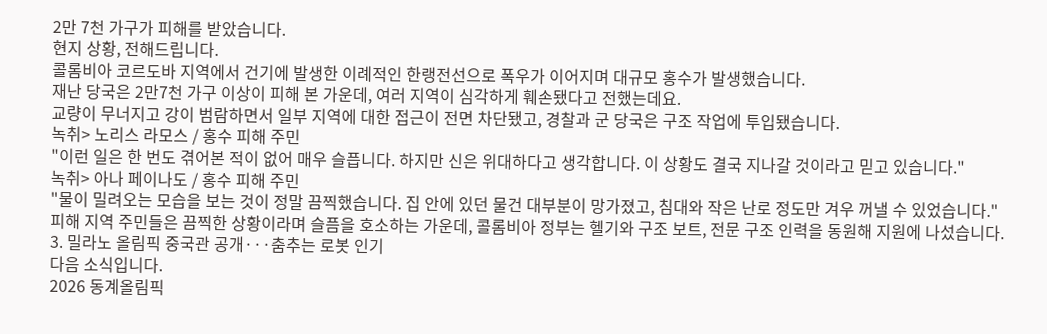2만 7천 가구가 피해를 받았습니다.
현지 상황, 전해드립니다.
콜롬비아 코르도바 지역에서 건기에 발생한 이례적인 한랭전선으로 폭우가 이어지며 대규모 홍수가 발생했습니다.
재난 당국은 2만7천 가구 이상이 피해 본 가운데, 여러 지역이 심각하게 훼손됐다고 전했는데요.
교량이 무너지고 강이 범람하면서 일부 지역에 대한 접근이 전면 차단됐고, 경찰과 군 당국은 구조 작업에 투입됐습니다.
녹취> 노리스 라모스 / 홍수 피해 주민
"이런 일은 한 번도 겪어본 적이 없어 매우 슬픕니다. 하지만 신은 위대하다고 생각합니다. 이 상황도 결국 지나갈 것이라고 믿고 있습니다."
녹취> 아나 페이나도 / 홍수 피해 주민
"물이 밀려오는 모습을 보는 것이 정말 끔찍했습니다. 집 안에 있던 물건 대부분이 망가졌고, 침대와 작은 난로 정도만 겨우 꺼낼 수 있었습니다."
피해 지역 주민들은 끔찍한 상황이라며 슬픔을 호소하는 가운데, 콜롬비아 정부는 헬기와 구조 보트, 전문 구조 인력을 동원해 지원에 나섰습니다.
3. 밀라노 올림픽 중국관 공개···춤추는 로봇 인기
다음 소식입니다.
2026 동계올림픽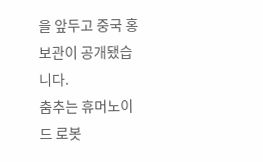을 앞두고 중국 홍보관이 공개됐습니다.
춤추는 휴머노이드 로봇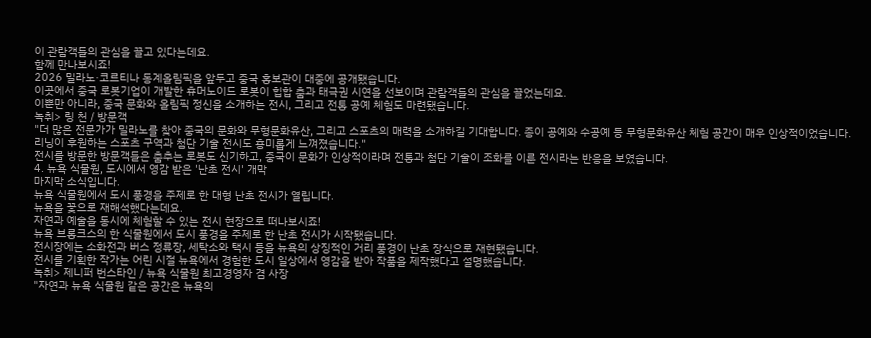이 관람객들의 관심을 끌고 있다는데요.
함께 만나보시죠!
2026 밀라노·코르티나 동계올림픽을 앞두고 중국 홍보관이 대중에 공개됐습니다.
이곳에서 중국 로봇기업이 개발한 휴머노이드 로봇이 힙합 춤과 태극권 시연을 선보이며 관람객들의 관심을 끌었는데요.
이뿐만 아니라, 중국 문화와 올림픽 정신을 소개하는 전시, 그리고 전통 공예 체험도 마련됐습니다.
녹취> 링 천 / 방문객
"더 많은 전문가가 밀라노를 찾아 중국의 문화와 무형문화유산, 그리고 스포츠의 매력을 소개하길 기대합니다. 종이 공예와 수공예 등 무형문화유산 체험 공간이 매우 인상적이었습니다. 리닝이 후원하는 스포츠 구역과 첨단 기술 전시도 흥미롭게 느껴졌습니다."
전시를 방문한 방문객들은 춤추는 로봇도 신기하고, 중국이 문화가 인상적이라며 전통과 첨단 기술이 조화를 이룬 전시라는 반응을 보였습니다.
4. 뉴욕 식물원, 도시에서 영감 받은 '난초 전시' 개막
마지막 소식입니다.
뉴욕 식물원에서 도시 풍경을 주제로 한 대형 난초 전시가 열립니다.
뉴욕을 꽃으로 재해석했다는데요.
자연과 예술을 동시에 체험할 수 있는 전시 현장으로 떠나보시죠!
뉴욕 브롱크스의 한 식물원에서 도시 풍경을 주제로 한 난초 전시가 시작됐습니다.
전시장에는 소화전과 버스 정류장, 세탁소와 택시 등을 뉴욕의 상징적인 거리 풍경이 난초 장식으로 재현됐습니다.
전시를 기획한 작가는 어린 시절 뉴욕에서 경험한 도시 일상에서 영감을 받아 작품을 제작했다고 설명했습니다.
녹취> 제니퍼 번스타인 / 뉴욕 식물원 최고경영자 겸 사장
"자연과 뉴욕 식물원 같은 공간은 뉴욕의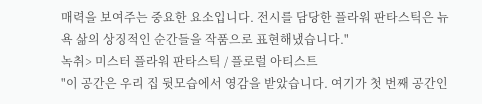매력을 보여주는 중요한 요소입니다. 전시를 담당한 플라워 판타스틱은 뉴욕 삶의 상징적인 순간들을 작품으로 표현해냈습니다."
녹취> 미스터 플라워 판타스틱 / 플로럴 아티스트
"이 공간은 우리 집 뒷모습에서 영감을 받았습니다. 여기가 첫 번째 공간인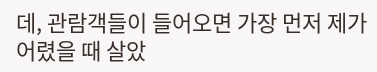데, 관람객들이 들어오면 가장 먼저 제가 어렸을 때 살았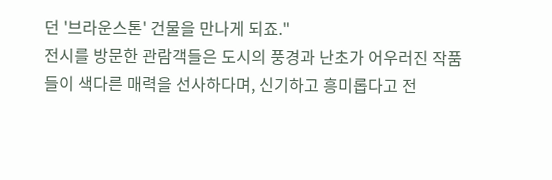던 '브라운스톤' 건물을 만나게 되죠."
전시를 방문한 관람객들은 도시의 풍경과 난초가 어우러진 작품들이 색다른 매력을 선사하다며, 신기하고 흥미롭다고 전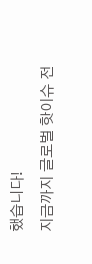했습니다!
지금까지 글로벌 핫이슈 전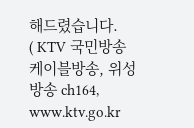해드렸습니다.
( KTV 국민방송 케이블방송, 위성방송 ch164, www.ktv.go.kr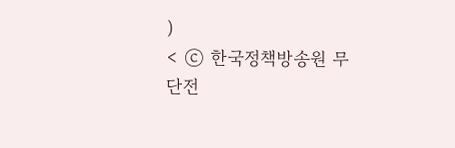)
< ⓒ 한국정책방송원 무단전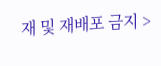재 및 재배포 금지 >